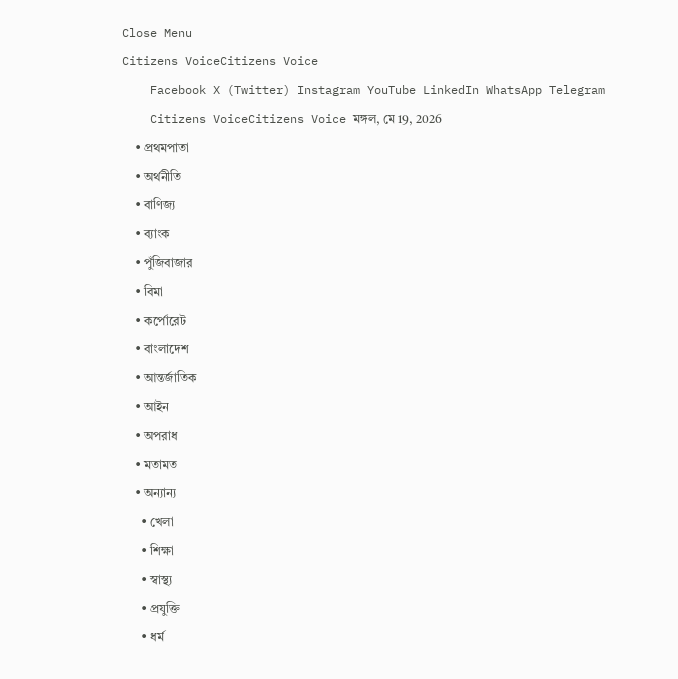Close Menu
Citizens VoiceCitizens Voice
    Facebook X (Twitter) Instagram YouTube LinkedIn WhatsApp Telegram
    Citizens VoiceCitizens Voice মঙ্গল, মে 19, 2026
    • প্রথমপাতা
    • অর্থনীতি
    • বাণিজ্য
    • ব্যাংক
    • পুঁজিবাজার
    • বিমা
    • কর্পোরেট
    • বাংলাদেশ
    • আন্তর্জাতিক
    • আইন
    • অপরাধ
    • মতামত
    • অন্যান্য
      • খেলা
      • শিক্ষা
      • স্বাস্থ্য
      • প্রযুক্তি
      • ধর্ম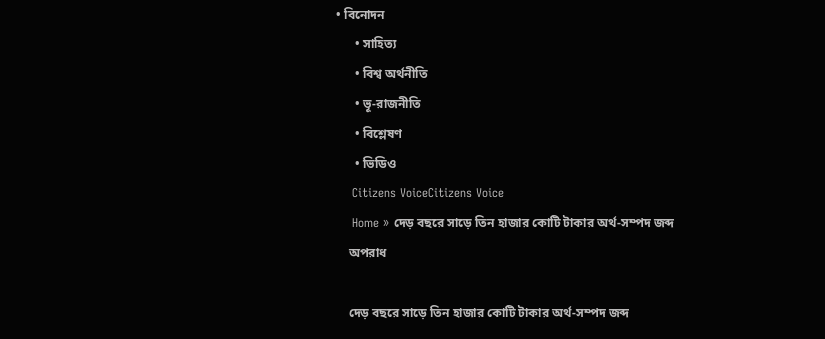• বিনোদন
      • সাহিত্য
      • বিশ্ব অর্থনীতি
      • ভূ-রাজনীতি
      • বিশ্লেষণ
      • ভিডিও
    Citizens VoiceCitizens Voice
    Home » দেড় বছরে সাড়ে তিন হাজার কোটি টাকার অর্থ-সম্পদ জব্দ
    অপরাধ

    দেড় বছরে সাড়ে তিন হাজার কোটি টাকার অর্থ-সম্পদ জব্দ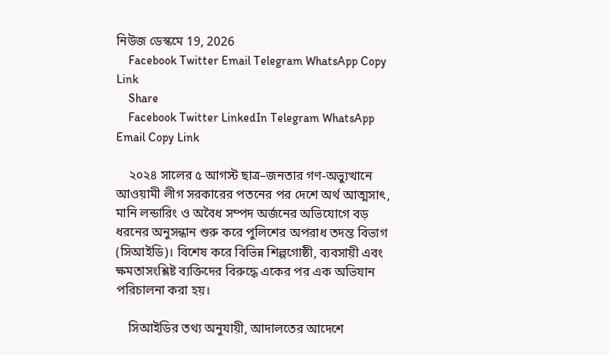নিউজ ডেস্কমে 19, 2026
    Facebook Twitter Email Telegram WhatsApp Copy Link
    Share
    Facebook Twitter LinkedIn Telegram WhatsApp Email Copy Link

    ২০২৪ সালের ৫ আগস্ট ছাত্র–জনতার গণ-অভ্যুত্থানে আওয়ামী লীগ সরকারের পতনের পর দেশে অর্থ আত্মসাৎ, মানি লন্ডারিং ও অবৈধ সম্পদ অর্জনের অভিযোগে বড় ধরনের অনুসন্ধান শুরু করে পুলিশের অপরাধ তদন্ত বিভাগ (সিআইডি)। বিশেষ করে বিভিন্ন শিল্পগোষ্ঠী, ব্যবসায়ী এবং ক্ষমতাসংশ্লিষ্ট ব্যক্তিদের বিরুদ্ধে একের পর এক অভিযান পরিচালনা করা হয়।

    সিআইডির তথ্য অনুযায়ী, আদালতের আদেশে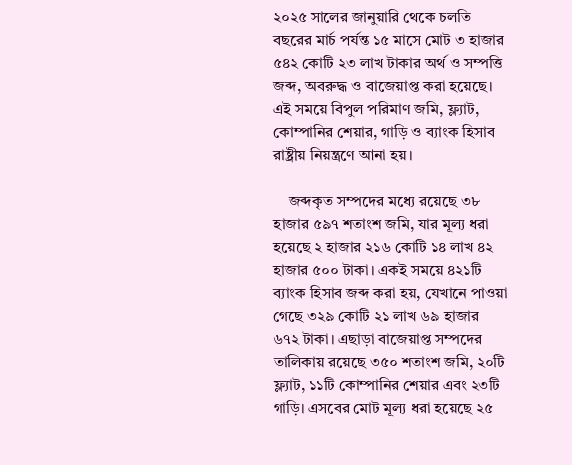২০২৫ সালের জানুয়ারি থেকে চলতি বছরের মার্চ পর্যন্ত ১৫ মাসে মোট ৩ হাজার ৫৪২ কোটি ২৩ লাখ টাকার অর্থ ও সম্পত্তি জব্দ, অবরুদ্ধ ও বাজেয়াপ্ত করা হয়েছে। এই সময়ে বিপুল পরিমাণ জমি, ফ্ল্যাট, কোম্পানির শেয়ার, গাড়ি ও ব্যাংক হিসাব রাষ্ট্রীয় নিয়ন্ত্রণে আনা হয়।

    জব্দকৃত সম্পদের মধ্যে রয়েছে ৩৮ হাজার ৫৯৭ শতাংশ জমি, যার মূল্য ধরা হয়েছে ২ হাজার ২১৬ কোটি ১৪ লাখ ৪২ হাজার ৫০০ টাকা। একই সময়ে ৪২১টি ব্যাংক হিসাব জব্দ করা হয়, যেখানে পাওয়া গেছে ৩২৯ কোটি ২১ লাখ ৬৯ হাজার ৬৭২ টাকা। এছাড়া বাজেয়াপ্ত সম্পদের তালিকায় রয়েছে ৩৫০ শতাংশ জমি, ২০টি ফ্ল্যাট, ১১টি কোম্পানির শেয়ার এবং ২৩টি গাড়ি। এসবের মোট মূল্য ধরা হয়েছে ২৫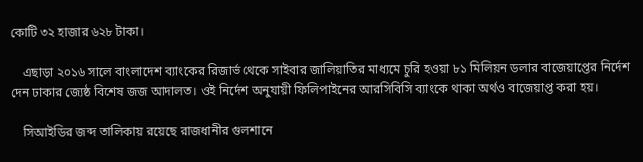কোটি ৩২ হাজার ৬২৮ টাকা।

    এছাড়া ২০১৬ সালে বাংলাদেশ ব্যাংকের রিজার্ভ থেকে সাইবার জালিয়াতির মাধ্যমে চুরি হওয়া ৮১ মিলিয়ন ডলার বাজেয়াপ্তের নির্দেশ দেন ঢাকার জ্যেষ্ঠ বিশেষ জজ আদালত। ওই নির্দেশ অনুযায়ী ফিলিপাইনের আরসিবিসি ব্যাংকে থাকা অর্থও বাজেয়াপ্ত করা হয়।

    সিআইডির জব্দ তালিকায় রয়েছে রাজধানীর গুলশানে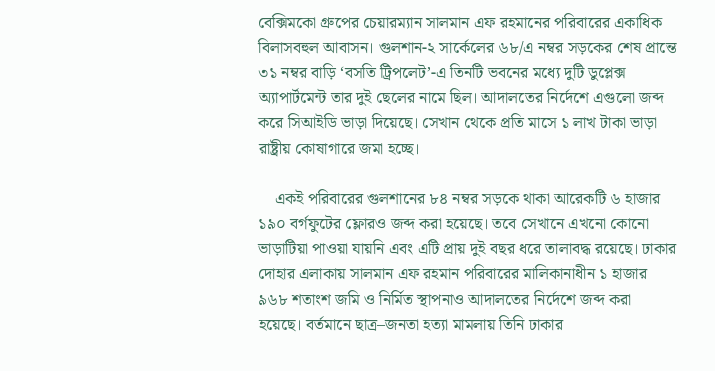বেক্সিমকো গ্রুপের চেয়ারম্যান সালমান এফ রহমানের পরিবারের একাধিক বিলাসবহুল আবাসন। গুলশান-২ সার্কেলের ৬৮/এ নম্বর সড়কের শেষ প্রান্তে ৩১ নম্বর বাড়ি ‘বসতি ট্রিপলেট’-এ তিনটি ভবনের মধ্যে দুটি ডুপ্লেক্স অ্যাপার্টমেন্ট তার দুই ছেলের নামে ছিল। আদালতের নির্দেশে এগুলো জব্দ করে সিআইডি ভাড়া দিয়েছে। সেখান থেকে প্রতি মাসে ১ লাখ টাকা ভাড়া রাষ্ট্রীয় কোষাগারে জমা হচ্ছে।

    একই পরিবারের গুলশানের ৮৪ নম্বর সড়কে থাকা আরেকটি ৬ হাজার ১৯০ বর্গফুটের ফ্লোরও জব্দ করা হয়েছে। তবে সেখানে এখনো কোনো ভাড়াটিয়া পাওয়া যায়নি এবং এটি প্রায় দুই বছর ধরে তালাবদ্ধ রয়েছে। ঢাকার দোহার এলাকায় সালমান এফ রহমান পরিবারের মালিকানাধীন ১ হাজার ৯৬৮ শতাংশ জমি ও নির্মিত স্থাপনাও আদালতের নির্দেশে জব্দ করা হয়েছে। বর্তমানে ছাত্র–জনতা হত্যা মামলায় তিনি ঢাকার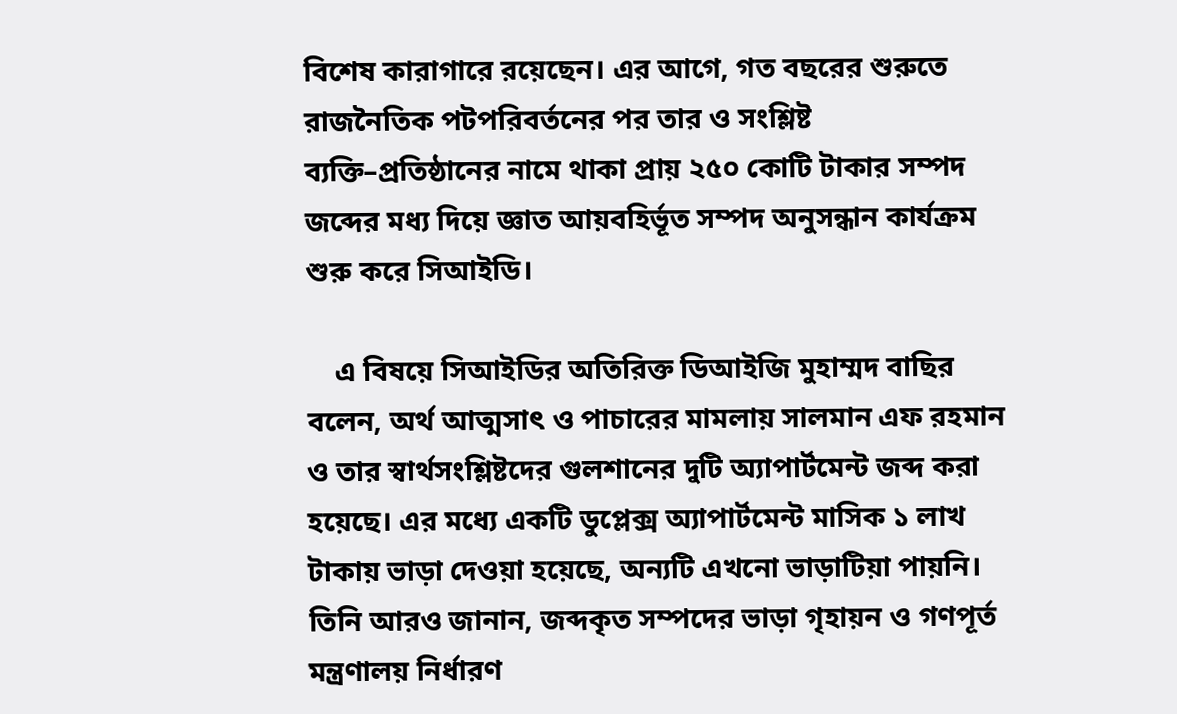বিশেষ কারাগারে রয়েছেন। এর আগে, গত বছরের শুরুতে রাজনৈতিক পটপরিবর্তনের পর তার ও সংশ্লিষ্ট ব্যক্তি–প্রতিষ্ঠানের নামে থাকা প্রায় ২৫০ কোটি টাকার সম্পদ জব্দের মধ্য দিয়ে জ্ঞাত আয়বহির্ভূত সম্পদ অনুসন্ধান কার্যক্রম শুরু করে সিআইডি।

    এ বিষয়ে সিআইডির অতিরিক্ত ডিআইজি মুহাম্মদ বাছির  বলেন, অর্থ আত্মসাৎ ও পাচারের মামলায় সালমান এফ রহমান ও তার স্বার্থসংশ্লিষ্টদের গুলশানের দুটি অ্যাপার্টমেন্ট জব্দ করা হয়েছে। এর মধ্যে একটি ডুপ্লেক্স অ্যাপার্টমেন্ট মাসিক ১ লাখ টাকায় ভাড়া দেওয়া হয়েছে, অন্যটি এখনো ভাড়াটিয়া পায়নি। তিনি আরও জানান, জব্দকৃত সম্পদের ভাড়া গৃহায়ন ও গণপূর্ত মন্ত্রণালয় নির্ধারণ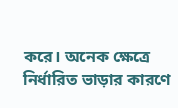করে। অনেক ক্ষেত্রে নির্ধারিত ভাড়ার কারণে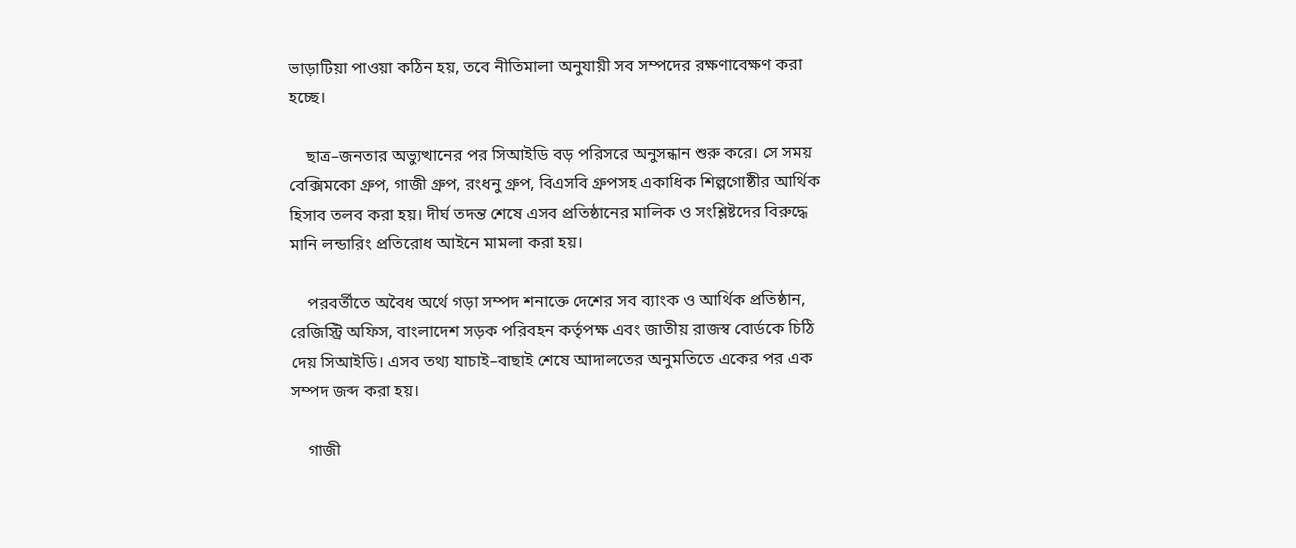ভাড়াটিয়া পাওয়া কঠিন হয়, তবে নীতিমালা অনুযায়ী সব সম্পদের রক্ষণাবেক্ষণ করা হচ্ছে।

    ছাত্র–জনতার অভ্যুত্থানের পর সিআইডি বড় পরিসরে অনুসন্ধান শুরু করে। সে সময় বেক্সিমকো গ্রুপ, গাজী গ্রুপ, রংধনু গ্রুপ, বিএসবি গ্রুপসহ একাধিক শিল্পগোষ্ঠীর আর্থিক হিসাব তলব করা হয়। দীর্ঘ তদন্ত শেষে এসব প্রতিষ্ঠানের মালিক ও সংশ্লিষ্টদের বিরুদ্ধে মানি লন্ডারিং প্রতিরোধ আইনে মামলা করা হয়।

    পরবর্তীতে অবৈধ অর্থে গড়া সম্পদ শনাক্তে দেশের সব ব্যাংক ও আর্থিক প্রতিষ্ঠান, রেজিস্ট্রি অফিস, বাংলাদেশ সড়ক পরিবহন কর্তৃপক্ষ এবং জাতীয় রাজস্ব বোর্ডকে চিঠি দেয় সিআইডি। এসব তথ্য যাচাই–বাছাই শেষে আদালতের অনুমতিতে একের পর এক সম্পদ জব্দ করা হয়।

    গাজী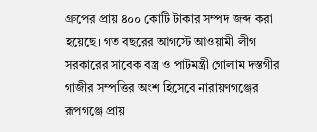গ্রুপের প্রায় ৪০০ কোটি টাকার সম্পদ জব্দ করা হয়েছে। গত বছরের আগস্টে আওয়ামী লীগ সরকারের সাবেক বস্ত্র ও পাটমন্ত্রী গোলাম দস্তগীর গাজীর সম্পত্তির অংশ হিসেবে নারায়ণগঞ্জের রূপগঞ্জে প্রায়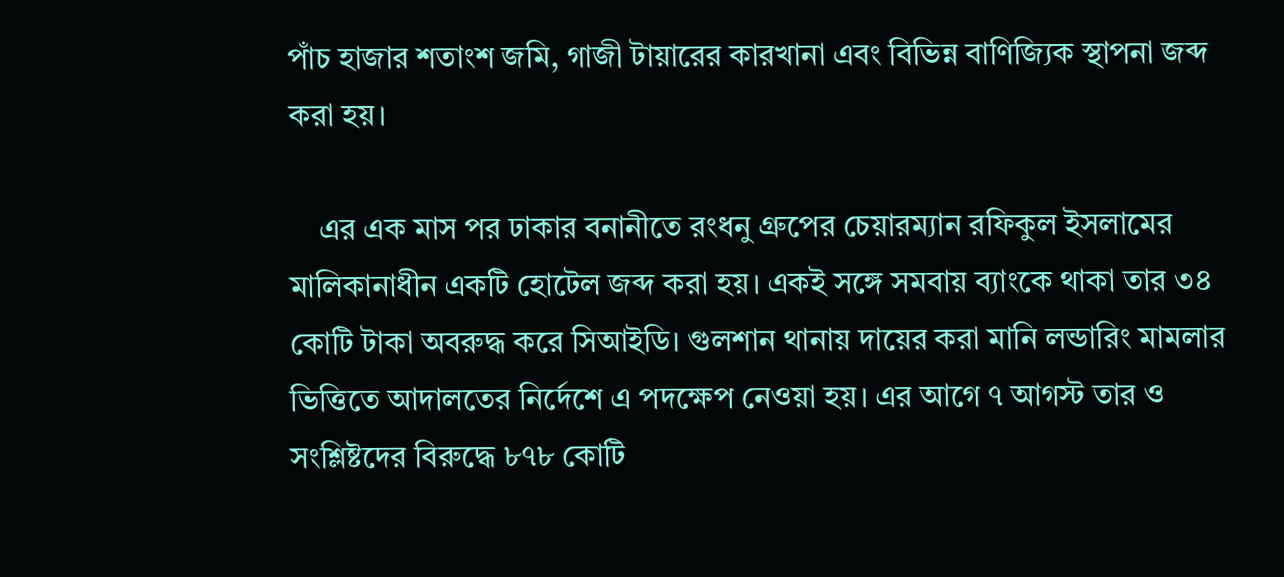পাঁচ হাজার শতাংশ জমি, গাজী টায়ারের কারখানা এবং বিভিন্ন বাণিজ্যিক স্থাপনা জব্দ করা হয়।

    এর এক মাস পর ঢাকার বনানীতে রংধনু গ্রুপের চেয়ারম্যান রফিকুল ইসলামের মালিকানাধীন একটি হোটেল জব্দ করা হয়। একই সঙ্গে সমবায় ব্যাংকে থাকা তার ৩৪ কোটি টাকা অবরুদ্ধ করে সিআইডি। গুলশান থানায় দায়ের করা মানি লন্ডারিং মামলার ভিত্তিতে আদালতের নির্দেশে এ পদক্ষেপ নেওয়া হয়। এর আগে ৭ আগস্ট তার ও সংশ্লিষ্টদের বিরুদ্ধে ৮৭৮ কোটি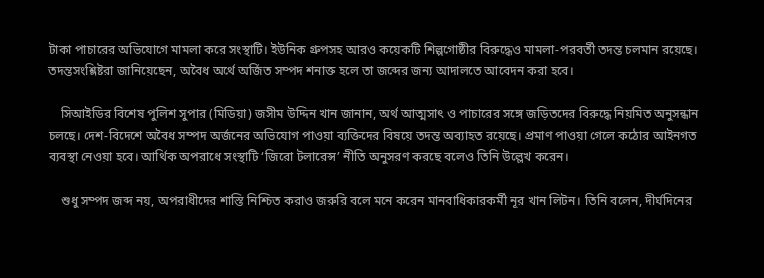টাকা পাচারের অভিযোগে মামলা করে সংস্থাটি। ইউনিক গ্রুপসহ আরও কয়েকটি শিল্পগোষ্ঠীর বিরুদ্ধেও মামলা-পরবর্তী তদন্ত চলমান রয়েছে। তদন্তসংশ্লিষ্টরা জানিয়েছেন, অবৈধ অর্থে অর্জিত সম্পদ শনাক্ত হলে তা জব্দের জন্য আদালতে আবেদন করা হবে।

    সিআইডির বিশেষ পুলিশ সুপার (মিডিয়া) জসীম উদ্দিন খান জানান, অর্থ আত্মসাৎ ও পাচারের সঙ্গে জড়িতদের বিরুদ্ধে নিয়মিত অনুসন্ধান চলছে। দেশ-বিদেশে অবৈধ সম্পদ অর্জনের অভিযোগ পাওয়া ব্যক্তিদের বিষয়ে তদন্ত অব্যাহত রয়েছে। প্রমাণ পাওয়া গেলে কঠোর আইনগত ব্যবস্থা নেওয়া হবে। আর্থিক অপরাধে সংস্থাটি ‘জিরো টলারেন্স’ নীতি অনুসরণ করছে বলেও তিনি উল্লেখ করেন।

    শুধু সম্পদ জব্দ নয়, অপরাধীদের শাস্তি নিশ্চিত করাও জরুরি বলে মনে করেন মানবাধিকারকর্মী নূর খান লিটন। তিনি বলেন, দীর্ঘদিনের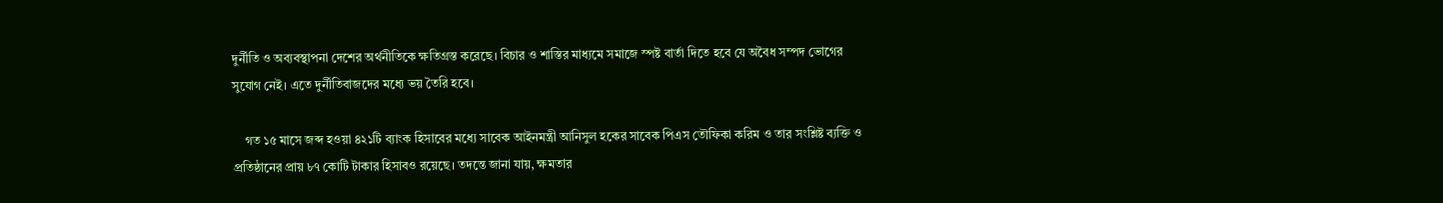দুর্নীতি ও অব্যবস্থাপনা দেশের অর্থনীতিকে ক্ষতিগ্রস্ত করেছে। বিচার ও শাস্তির মাধ্যমে সমাজে স্পষ্ট বার্তা দিতে হবে যে অবৈধ সম্পদ ভোগের সুযোগ নেই। এতে দুর্নীতিবাজদের মধ্যে ভয় তৈরি হবে।

    গত ১৫ মাসে জব্দ হওয়া ৪২১টি ব্যাংক হিসাবের মধ্যে সাবেক আইনমন্ত্রী আনিসুল হকের সাবেক পিএস তৌফিকা করিম ও তার সংশ্লিষ্ট ব্যক্তি ও প্রতিষ্ঠানের প্রায় ৮৭ কোটি টাকার হিসাবও রয়েছে। তদন্তে জানা যায়, ক্ষমতার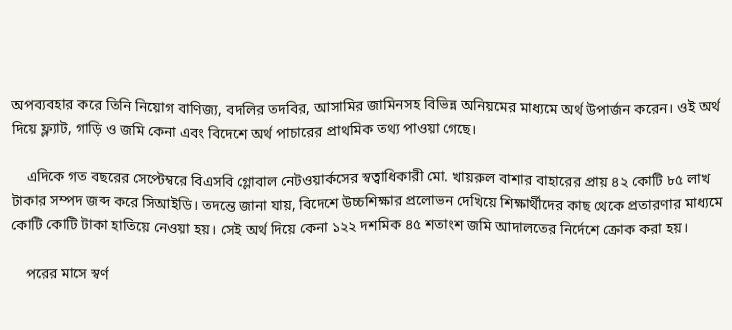অপব্যবহার করে তিনি নিয়োগ বাণিজ্য, বদলির তদবির, আসামির জামিনসহ বিভিন্ন অনিয়মের মাধ্যমে অর্থ উপার্জন করেন। ওই অর্থ দিয়ে ফ্ল্যাট, গাড়ি ও জমি কেনা এবং বিদেশে অর্থ পাচারের প্রাথমিক তথ্য পাওয়া গেছে।

    এদিকে গত বছরের সেপ্টেম্বরে বিএসবি গ্লোবাল নেটওয়ার্কসের স্বত্বাধিকারী মো. খায়রুল বাশার বাহারের প্রায় ৪২ কোটি ৮৫ লাখ টাকার সম্পদ জব্দ করে সিআইডি। তদন্তে জানা যায়, বিদেশে উচ্চশিক্ষার প্রলোভন দেখিয়ে শিক্ষার্থীদের কাছ থেকে প্রতারণার মাধ্যমে কোটি কোটি টাকা হাতিয়ে নেওয়া হয়। সেই অর্থ দিয়ে কেনা ১২২ দশমিক ৪৫ শতাংশ জমি আদালতের নির্দেশে ক্রোক করা হয়।

    পরের মাসে স্বর্ণ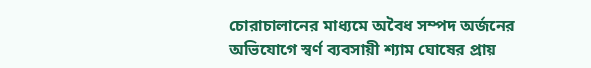চোরাচালানের মাধ্যমে অবৈধ সম্পদ অর্জনের অভিযোগে স্বর্ণ ব্যবসায়ী শ্যাম ঘোষের প্রায়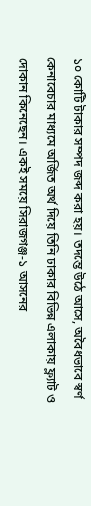১০ কোটি টাকার সম্পদ জব্দ করা হয়। তদন্তে উঠে আসে, অবৈধভাবে স্বর্ণ কেনাবেচার মাধ্যমে অর্জিত অর্থ দিয়ে তিনি ঢাকার বিভিন্ন এলাকায় ফ্ল্যাট ও দোকান কিনেছেন। একই সময়ে সিরাজগঞ্জ-১ আসনের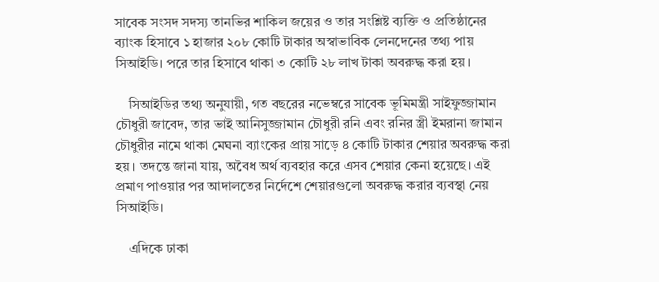সাবেক সংসদ সদস্য তানভির শাকিল জয়ের ও তার সংশ্লিষ্ট ব্যক্তি ও প্রতিষ্ঠানের ব্যাংক হিসাবে ১ হাজার ২০৮ কোটি টাকার অস্বাভাবিক লেনদেনের তথ্য পায় সিআইডি। পরে তার হিসাবে থাকা ৩ কোটি ২৮ লাখ টাকা অবরুদ্ধ করা হয়।

    সিআইডির তথ্য অনুযায়ী, গত বছরের নভেম্বরে সাবেক ভূমিমন্ত্রী সাইফুজ্জামান চৌধুরী জাবেদ, তার ভাই আনিসুজ্জামান চৌধুরী রনি এবং রনির স্ত্রী ইমরানা জামান চৌধুরীর নামে থাকা মেঘনা ব্যাংকের প্রায় সাড়ে ৪ কোটি টাকার শেয়ার অবরুদ্ধ করা হয়। তদন্তে জানা যায়, অবৈধ অর্থ ব্যবহার করে এসব শেয়ার কেনা হয়েছে। এই প্রমাণ পাওয়ার পর আদালতের নির্দেশে শেয়ারগুলো অবরুদ্ধ করার ব্যবস্থা নেয় সিআইডি।

    এদিকে ঢাকা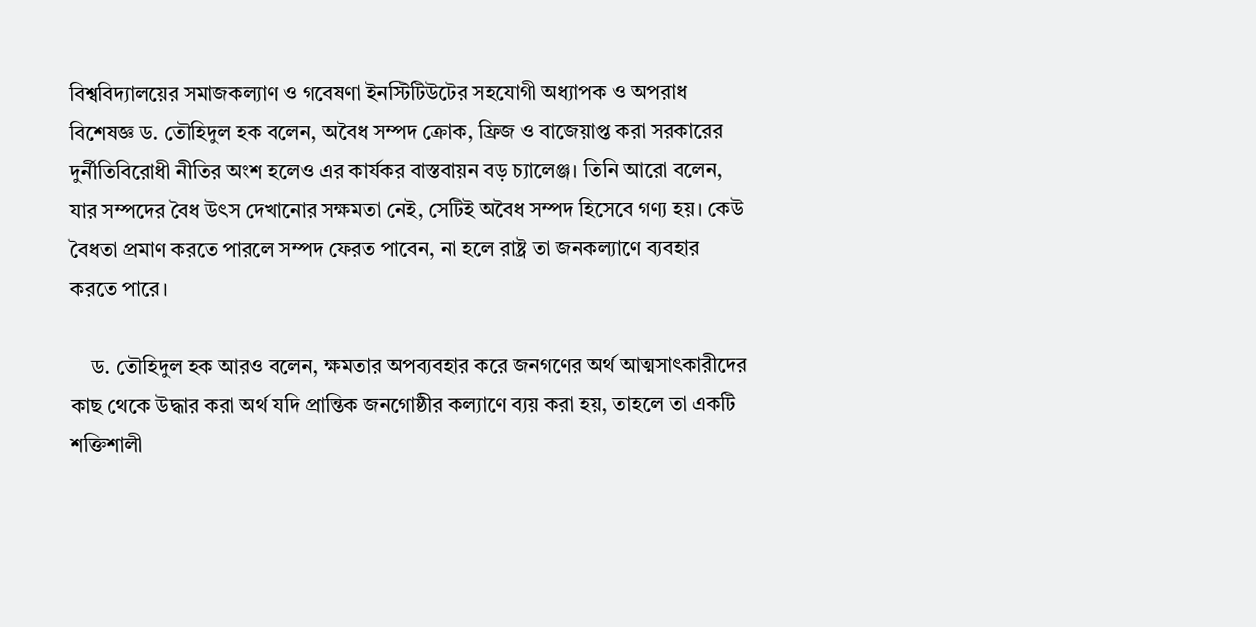বিশ্ববিদ্যালয়ের সমাজকল্যাণ ও গবেষণা ইনস্টিটিউটের সহযোগী অধ্যাপক ও অপরাধ বিশেষজ্ঞ ড. তৌহিদুল হক বলেন, অবৈধ সম্পদ ক্রোক, ফ্রিজ ও বাজেয়াপ্ত করা সরকারের দুর্নীতিবিরোধী নীতির অংশ হলেও এর কার্যকর বাস্তবায়ন বড় চ্যালেঞ্জ। তিনি আরো বলেন, যার সম্পদের বৈধ উৎস দেখানোর সক্ষমতা নেই, সেটিই অবৈধ সম্পদ হিসেবে গণ্য হয়। কেউ বৈধতা প্রমাণ করতে পারলে সম্পদ ফেরত পাবেন, না হলে রাষ্ট্র তা জনকল্যাণে ব্যবহার করতে পারে।

    ড. তৌহিদুল হক আরও বলেন, ক্ষমতার অপব্যবহার করে জনগণের অর্থ আত্মসাৎকারীদের কাছ থেকে উদ্ধার করা অর্থ যদি প্রান্তিক জনগোষ্ঠীর কল্যাণে ব্যয় করা হয়, তাহলে তা একটি শক্তিশালী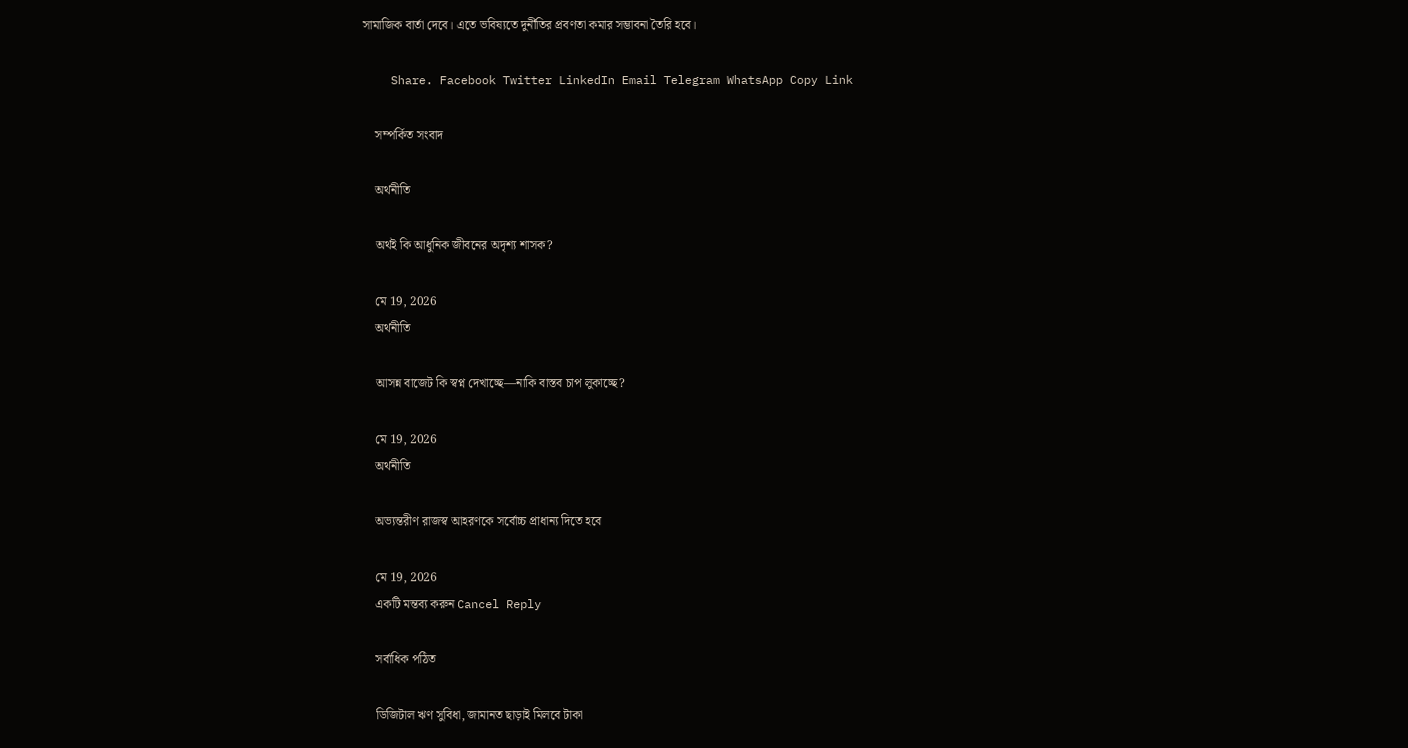সামাজিক বার্তা দেবে। এতে ভবিষ্যতে দুর্নীতির প্রবণতা কমার সম্ভাবনা তৈরি হবে।

    Share. Facebook Twitter LinkedIn Email Telegram WhatsApp Copy Link

    সম্পর্কিত সংবাদ

    অর্থনীতি

    অর্থই কি আধুনিক জীবনের অদৃশ্য শাসক?

    মে 19, 2026
    অর্থনীতি

    আসন্ন বাজেট কি স্বপ্ন দেখাচ্ছে—নাকি বাস্তব চাপ লুকাচ্ছে?

    মে 19, 2026
    অর্থনীতি

    অভ্যন্তরীণ রাজস্ব আহরণকে সর্বোচ্চ প্রাধান্য দিতে হবে

    মে 19, 2026
    একটি মন্তব্য করুন Cancel Reply

    সর্বাধিক পঠিত

    ডিজিটাল ঋণ সুবিধা, জামানত ছাড়াই মিলবে টাকা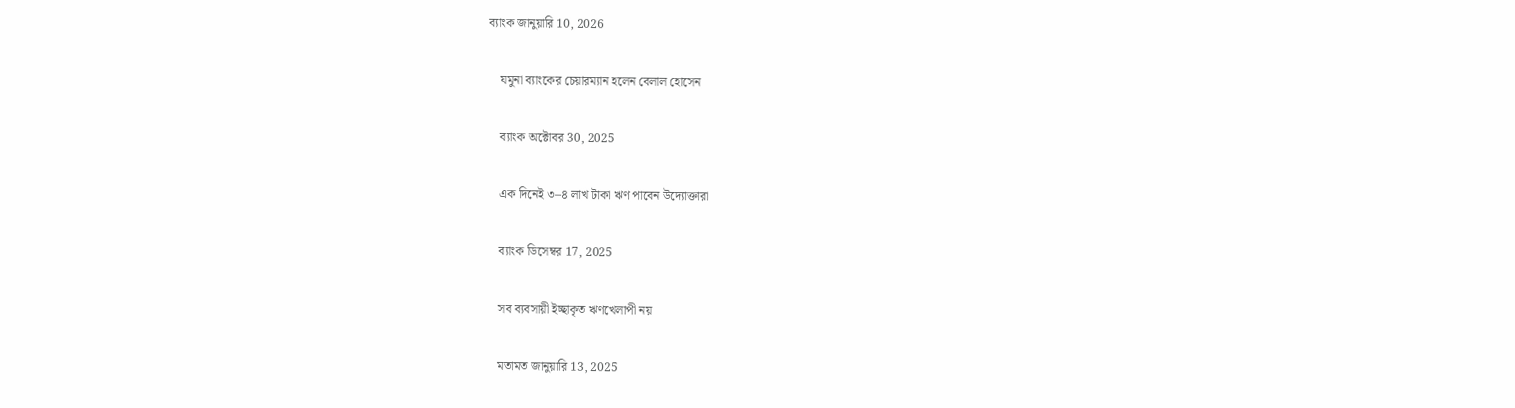ব্যাংক জানুয়ারি 10, 2026

    যমুনা ব্যাংকের চেয়ারম্যান হলেন বেলাল হোসেন

    ব্যাংক অক্টোবর 30, 2025

    এক দিনেই ৩–৪ লাখ টাকা ঋণ পাবেন উদ্যোক্তারা

    ব্যাংক ডিসেম্বর 17, 2025

    সব ব্যবসায়ী ইচ্ছাকৃত ঋণখেলাপী নয়

    মতামত জানুয়ারি 13, 2025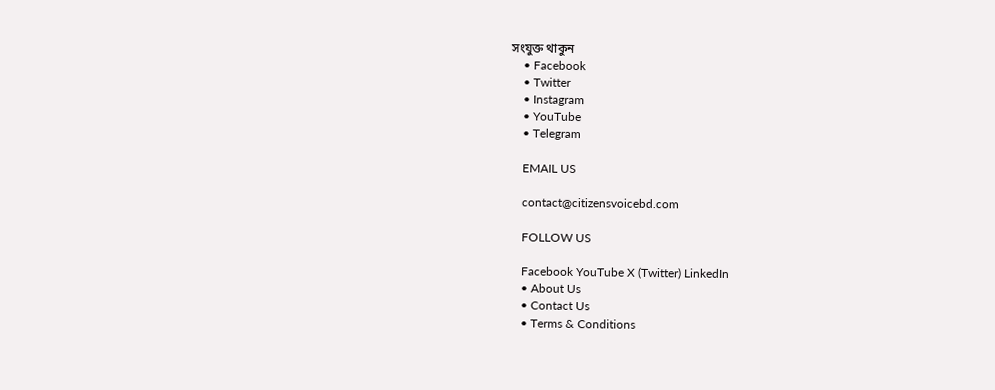সংযুক্ত থাকুন
    • Facebook
    • Twitter
    • Instagram
    • YouTube
    • Telegram

    EMAIL US

    contact@citizensvoicebd.com

    FOLLOW US

    Facebook YouTube X (Twitter) LinkedIn
    • About Us
    • Contact Us
    • Terms & Conditions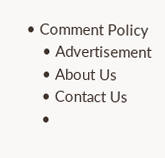• Comment Policy
    • Advertisement
    • About Us
    • Contact Us
    •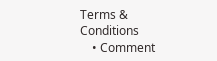Terms & Conditions
    • Comment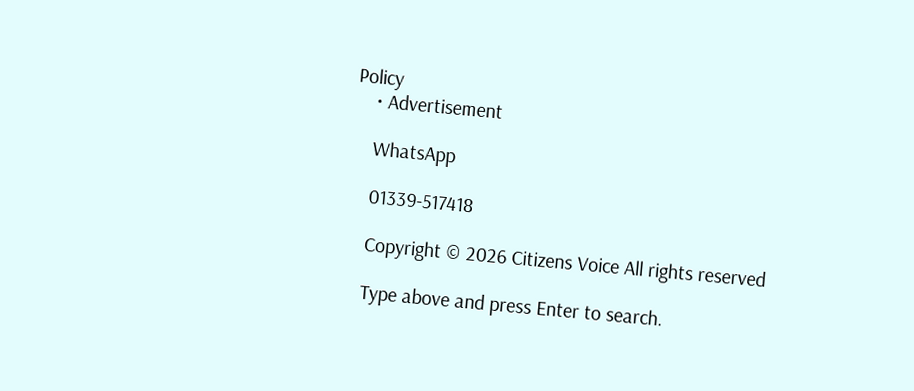Policy
    • Advertisement

    WhatsApp

    01339-517418

    Copyright © 2026 Citizens Voice All rights reserved

    Type above and press Enter to search.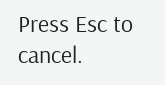Press Esc to cancel.